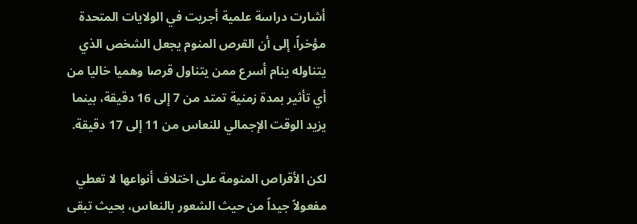أشارت دراسة علمية أجريت في الولايات المتحدة مؤخراً، إلى أن القرص المنوم يجعل الشخص الذي يتناوله ينام أسرع ممن يتناول قرصا وهميا خاليا من أي تأثير بمدة زمنية تمتد من 7 إلى 16 دقيقة، بينما يزيد الوقت الإجمالي للنعاس من 11 إلى 17 دقيقة.

لكن الأقراص المنومة على اختلاف أنواعها لا تعطي مفعولاً جيداً من حيث الشعور بالنعاس، بحيث تبقى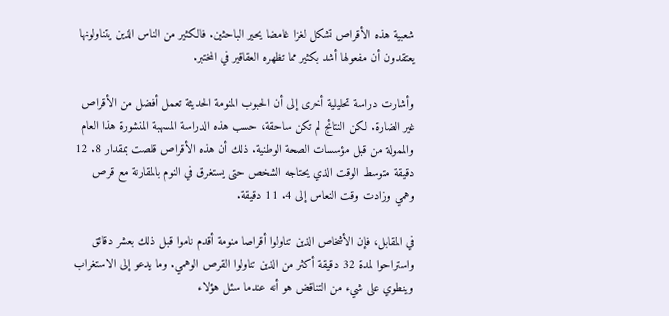شعبية هذه الأقراص تشكل لغزا غامضا يحير الباحثين. فالكثير من الناس الذين يتناولونها يعتقدون أن مفعولها أشد بكثير مما تظهره العقاقير في المختبر.

وأشارت دراسة تحليلية أخرى إلى أن الحبوب المنومة الحديثة تعمل أفضل من الأقراص غير الضارة. لكن النتائج لم تكن ساحقة، حسب هذه الدراسة المسهبة المنشورة هذا العام والممولة من قبل مؤسسات الصحة الوطنية. ذلك أن هذه الأقراص قلصت بمقدار 8. 12 دقيقة متوسط الوقت الذي يحتاجه الشخص حتى يستغرق في النوم بالمقارنة مع قرص وهمي وزادت وقت النعاس إلى 4. 11 دقيقة.

في المقابل، فإن الأشخاص الذين تناولوا أقراصا منومة أقدم ناموا قبل ذلك بعشر دقائق واستراحوا لمدة 32 دقيقة أكثر من الذين تناولوا القرص الوهمي. وما يدعو إلى الاستغراب وينطوي على شيء من التناقض هو أنه عندما سئل هؤلاء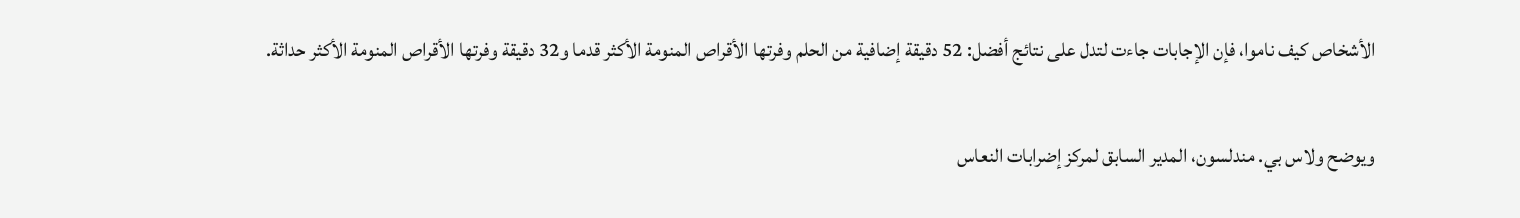الأشخاص كيف ناموا، فإن الإجابات جاءت لتدل على نتائج أفضل: 52 دقيقة إضافية من الحلم وفرتها الأقراص المنومة الأكثر قدما و32 دقيقة وفرتها الأقراص المنومة الأكثر حداثة.

ويوضح ولاس بي. مندلسون، المدير السابق لمركز إضرابات النعاس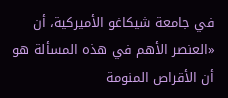في جامعة شيكاغو الأميركية، أن «العنصر الأهم في هذه المسألة هو أن الأقراص المنومة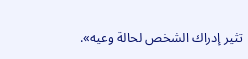تثير إدراك الشخص لحالة وعيه».